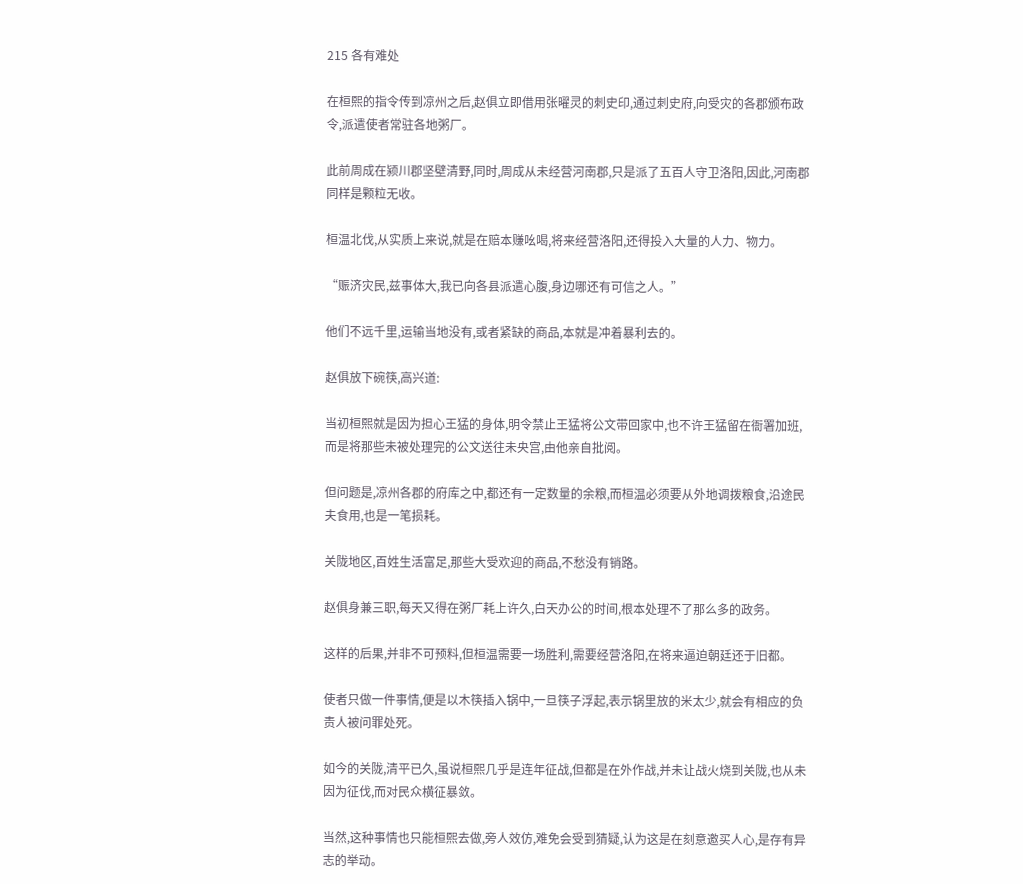215 各有难处

在桓熙的指令传到凉州之后,赵俱立即借用张曜灵的刺史印,通过刺史府,向受灾的各郡颁布政令,派遣使者常驻各地粥厂。

此前周成在颍川郡坚壁清野,同时,周成从未经营河南郡,只是派了五百人守卫洛阳,因此,河南郡同样是颗粒无收。

桓温北伐,从实质上来说,就是在赔本赚吆喝,将来经营洛阳,还得投入大量的人力、物力。

“赈济灾民,兹事体大,我已向各县派遣心腹,身边哪还有可信之人。”

他们不远千里,运输当地没有,或者紧缺的商品,本就是冲着暴利去的。

赵俱放下碗筷,高兴道:

当初桓熙就是因为担心王猛的身体,明令禁止王猛将公文带回家中,也不许王猛留在衙署加班,而是将那些未被处理完的公文送往未央宫,由他亲自批阅。

但问题是,凉州各郡的府库之中,都还有一定数量的余粮,而桓温必须要从外地调拨粮食,沿途民夫食用,也是一笔损耗。

关陇地区,百姓生活富足,那些大受欢迎的商品,不愁没有销路。

赵俱身兼三职,每天又得在粥厂耗上许久,白天办公的时间,根本处理不了那么多的政务。

这样的后果,并非不可预料,但桓温需要一场胜利,需要经营洛阳,在将来逼迫朝廷还于旧都。

使者只做一件事情,便是以木筷插入锅中,一旦筷子浮起,表示锅里放的米太少,就会有相应的负责人被问罪处死。

如今的关陇,清平已久,虽说桓熙几乎是连年征战,但都是在外作战,并未让战火烧到关陇,也从未因为征伐,而对民众横征暴敛。

当然,这种事情也只能桓熙去做,旁人效仿,难免会受到猜疑,认为这是在刻意邀买人心,是存有异志的举动。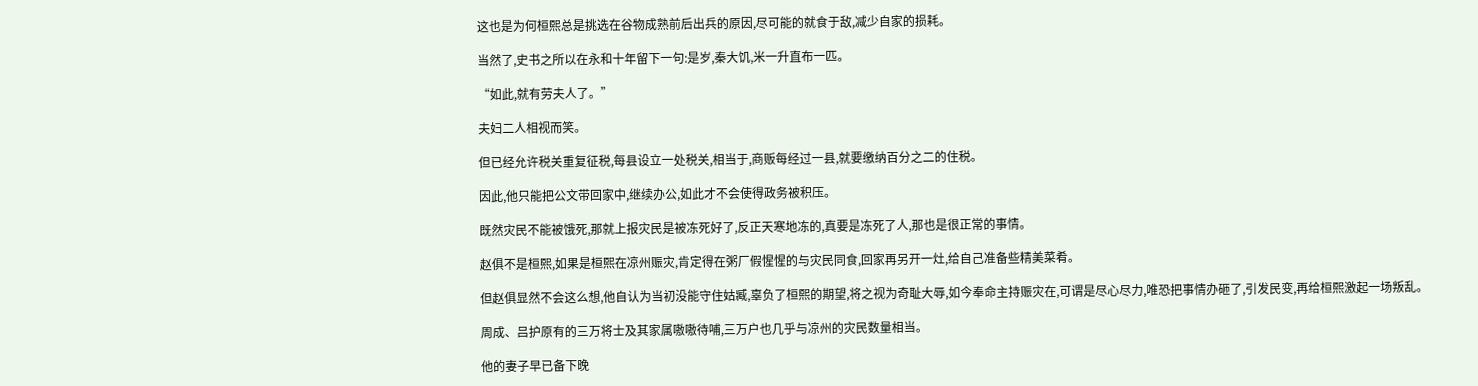这也是为何桓熙总是挑选在谷物成熟前后出兵的原因,尽可能的就食于敌,减少自家的损耗。

当然了,史书之所以在永和十年留下一句:是岁,秦大饥,米一升直布一匹。

“如此,就有劳夫人了。”

夫妇二人相视而笑。

但已经允许税关重复征税,每县设立一处税关,相当于,商贩每经过一县,就要缴纳百分之二的住税。

因此,他只能把公文带回家中,继续办公,如此才不会使得政务被积压。

既然灾民不能被饿死,那就上报灾民是被冻死好了,反正天寒地冻的,真要是冻死了人,那也是很正常的事情。

赵俱不是桓熙,如果是桓熙在凉州赈灾,肯定得在粥厂假惺惺的与灾民同食,回家再另开一灶,给自己准备些精美菜肴。

但赵俱显然不会这么想,他自认为当初没能守住姑臧,辜负了桓熙的期望,将之视为奇耻大辱,如今奉命主持赈灾在,可谓是尽心尽力,唯恐把事情办砸了,引发民变,再给桓熙激起一场叛乱。

周成、吕护原有的三万将士及其家属嗷嗷待哺,三万户也几乎与凉州的灾民数量相当。

他的妻子早已备下晚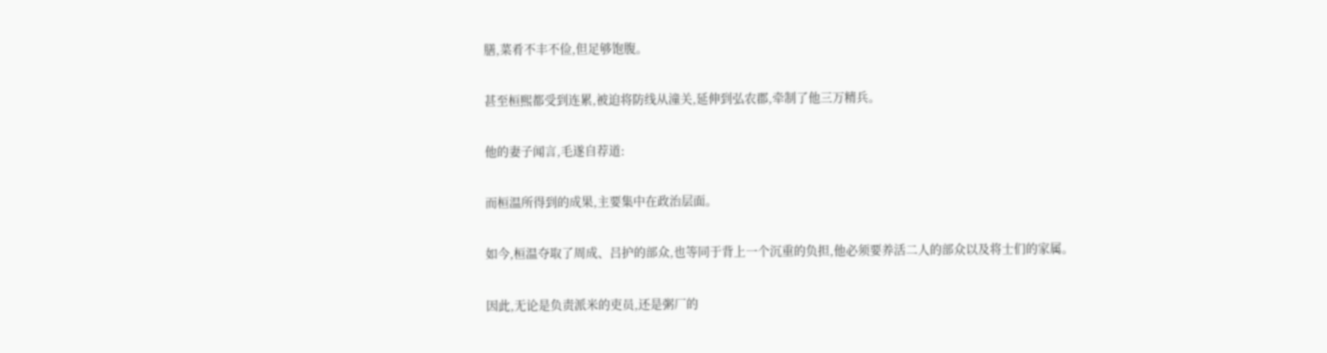膳,菜肴不丰不俭,但足够饱腹。

甚至桓熙都受到连累,被迫将防线从潼关,延伸到弘农郡,牵制了他三万精兵。

他的妻子闻言,毛遂自荐道:

而桓温所得到的成果,主要集中在政治层面。

如今,桓温夺取了周成、吕护的部众,也等同于背上一个沉重的负担,他必须要养活二人的部众以及将士们的家属。

因此,无论是负责派米的吏员,还是粥厂的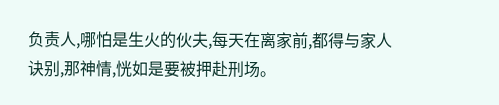负责人,哪怕是生火的伙夫,每天在离家前,都得与家人诀别,那神情,恍如是要被押赴刑场。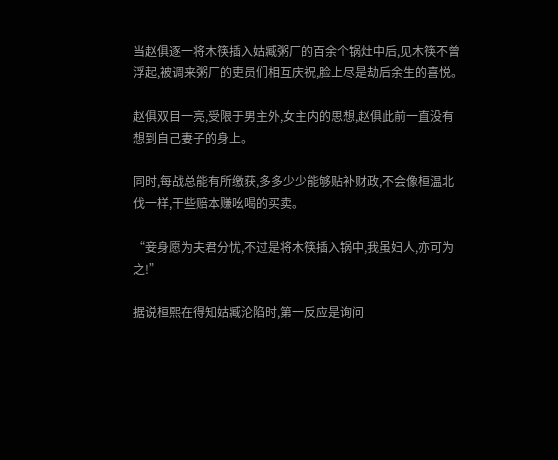当赵俱逐一将木筷插入姑臧粥厂的百余个锅灶中后,见木筷不曾浮起,被调来粥厂的吏员们相互庆祝,脸上尽是劫后余生的喜悦。

赵俱双目一亮,受限于男主外,女主内的思想,赵俱此前一直没有想到自己妻子的身上。

同时,每战总能有所缴获,多多少少能够贴补财政,不会像桓温北伐一样,干些赔本赚吆喝的买卖。

“妾身愿为夫君分忧,不过是将木筷插入锅中,我虽妇人,亦可为之!”

据说桓熙在得知姑臧沦陷时,第一反应是询问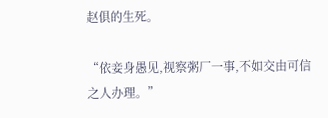赵俱的生死。

“依妾身愚见,视察粥厂一事,不如交由可信之人办理。”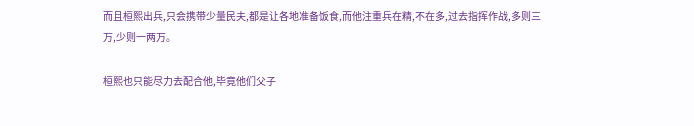而且桓熙出兵,只会携带少量民夫,都是让各地准备饭食,而他注重兵在精,不在多,过去指挥作战,多则三万,少则一两万。

桓熙也只能尽力去配合他,毕竟他们父子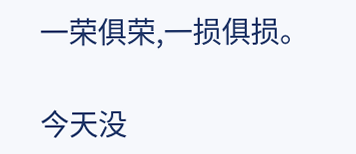一荣俱荣,一损俱损。

今天没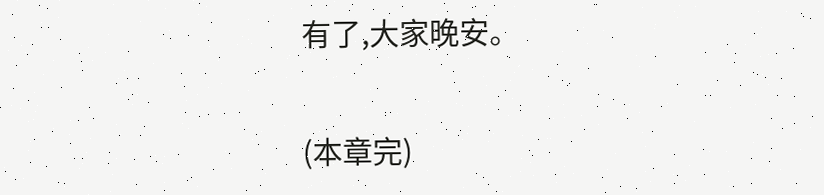有了,大家晚安。

(本章完)